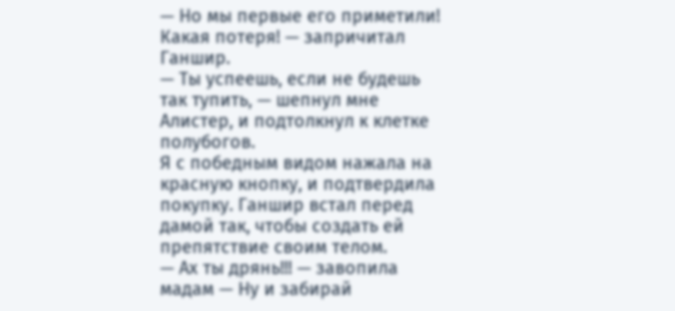— Но мы первые его приметили! Какая потеря! — запричитал Ганшир.
— Ты успеешь, если не будешь так тупить, — шепнул мне Алистер, и подтолкнул к клетке полубогов.
Я с победным видом нажала на красную кнопку, и подтвердила покупку. Ганшир встал перед дамой так, чтобы создать ей препятствие своим телом.
— Ах ты дрянь!!! — завопила мадам — Ну и забирай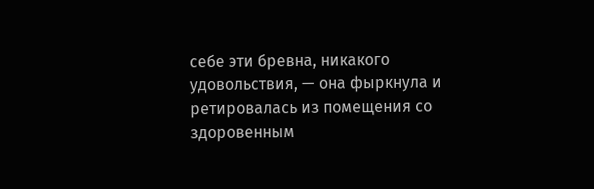себе эти бревна, никакого удовольствия, — она фыркнула и ретировалась из помещения со здоровенным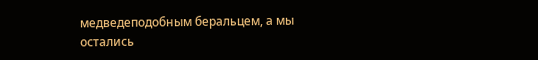медведеподобным беральцем, а мы остались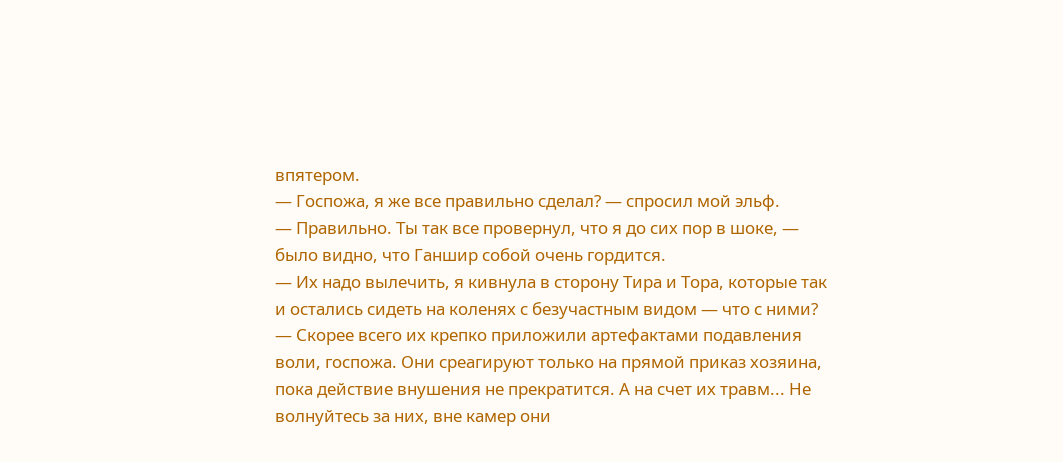впятером.
— Госпожа, я же все правильно сделал? — спросил мой эльф.
— Правильно. Ты так все провернул, что я до сих пор в шоке, — было видно, что Ганшир собой очень гордится.
— Их надо вылечить, я кивнула в сторону Тира и Тора, которые так и остались сидеть на коленях с безучастным видом — что с ними?
— Скорее всего их крепко приложили артефактами подавления воли, госпожа. Они среагируют только на прямой приказ хозяина, пока действие внушения не прекратится. А на счет их травм... Не волнуйтесь за них, вне камер они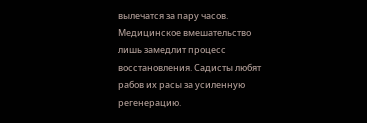вылечатся за пару часов. Медицинское вмешательство лишь замедлит процесс восстановления. Садисты любят рабов их расы за усиленную регенерацию.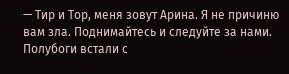— Тир и Тор, меня зовут Арина. Я не причиню вам зла. Поднимайтесь и следуйте за нами.
Полубоги встали с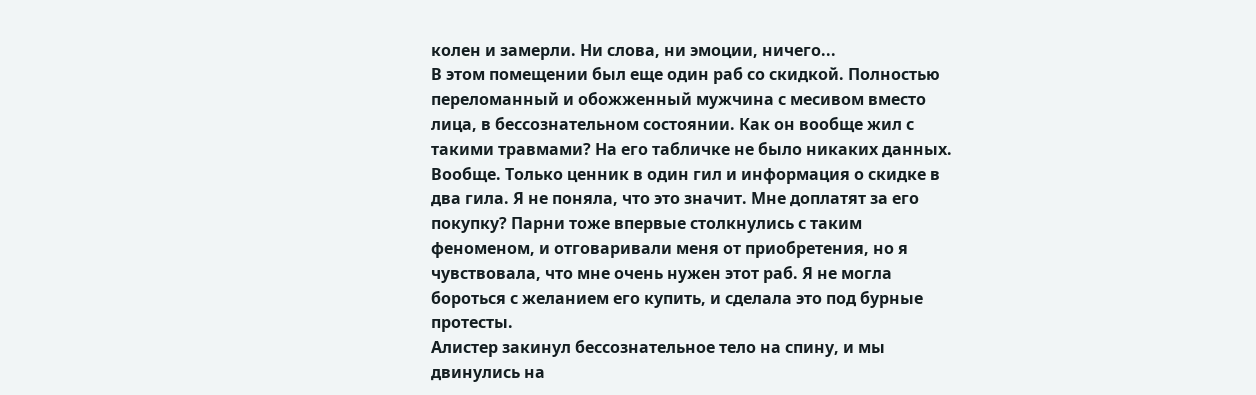колен и замерли. Ни слова, ни эмоции, ничего...
В этом помещении был еще один раб со скидкой. Полностью переломанный и обожженный мужчина с месивом вместо лица, в бессознательном состоянии. Как он вообще жил с такими травмами? На его табличке не было никаких данных. Вообще. Только ценник в один гил и информация о скидке в два гила. Я не поняла, что это значит. Мне доплатят за его покупку? Парни тоже впервые столкнулись с таким феноменом, и отговаривали меня от приобретения, но я чувствовала, что мне очень нужен этот раб. Я не могла бороться с желанием его купить, и сделала это под бурные протесты.
Алистер закинул бессознательное тело на спину, и мы двинулись на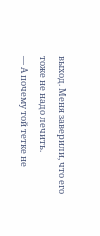выход. Меня заверили, что его тоже не надо лечить.
— А почему той тетке не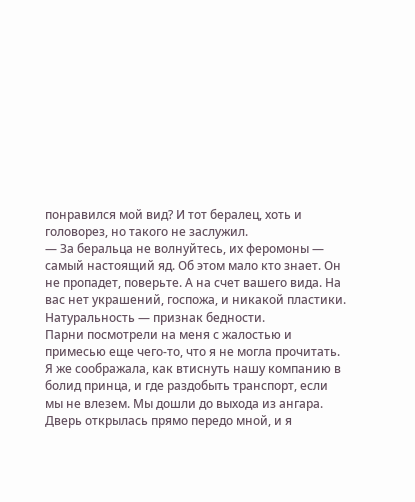понравился мой вид? И тот бералец, хоть и головорез, но такого не заслужил.
— За беральца не волнуйтесь, их феромоны — самый настоящий яд. Об этом мало кто знает. Он не пропадет, поверьте. А на счет вашего вида. На вас нет украшений, госпожа, и никакой пластики. Натуральность — признак бедности.
Парни посмотрели на меня с жалостью и примесью еще чего-то, что я не могла прочитать. Я же соображала, как втиснуть нашу компанию в болид принца, и где раздобыть транспорт, если мы не влезем. Мы дошли до выхода из ангара. Дверь открылась прямо передо мной, и я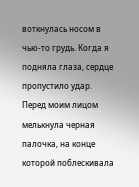воткнулась носом в чью-то грудь. Когда я подняла глаза, сердце пропустило удар.
Перед моим лицом мелькнула черная палочка, на конце которой поблескивала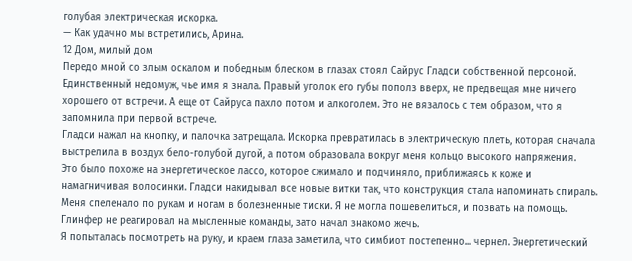голубая электрическая искорка.
— Как удачно мы встретились, Арина.
12 Дом, милый дом
Передо мной со злым оскалом и победным блеском в глазах стоял Сайрус Гладси собственной персоной. Единственный недомуж, чье имя я знала. Правый уголок его губы пополз вверх, не предвещая мне ничего хорошего от встречи. А еще от Сайруса пахло потом и алкоголем. Это не вязалось с тем образом, что я запомнила при первой встрече.
Гладси нажал на кнопку, и палочка затрещала. Искорка превратилась в электрическую плеть, которая сначала выстрелила в воздух бело-голубой дугой, а потом образовала вокруг меня кольцо высокого напряжения.
Это было похоже на энергетическое лассо, которое сжимало и подчиняло, приближаясь к коже и намагничивая волосинки. Гладси накидывал все новые витки так, что конструкция стала напоминать спираль. Меня спеленало по рукам и ногам в болезненные тиски. Я не могла пошевелиться, и позвать на помощь. Глинфер не реагировал на мысленные команды, зато начал знакомо жечь.
Я попыталась посмотреть на руку, и краем глаза заметила, что симбиот постепенно... чернел. Энергетический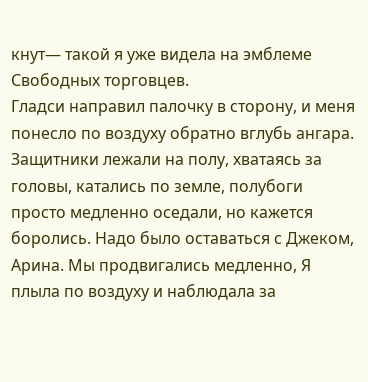кнут— такой я уже видела на эмблеме Свободных торговцев.
Гладси направил палочку в сторону, и меня понесло по воздуху обратно вглубь ангара. Защитники лежали на полу, хватаясь за головы, катались по земле, полубоги просто медленно оседали, но кажется боролись. Надо было оставаться с Джеком, Арина. Мы продвигались медленно, Я плыла по воздуху и наблюдала за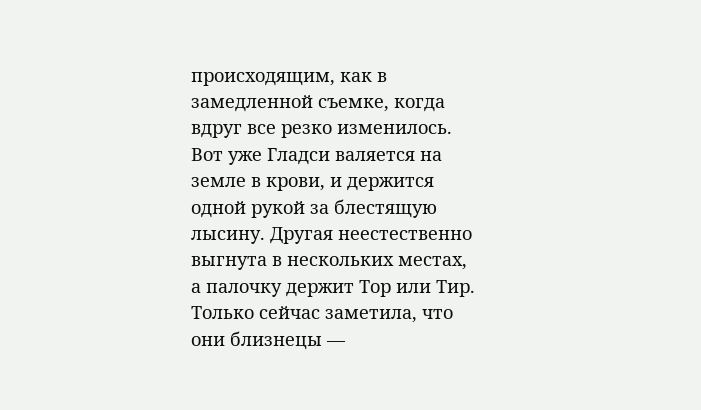происходящим, как в замедленной съемке, когда вдруг все резко изменилось.
Вот уже Гладси валяется на земле в крови, и держится одной рукой за блестящую лысину. Другая неестественно выгнута в нескольких местах, а палочку держит Тор или Тир. Только сейчас заметила, что они близнецы —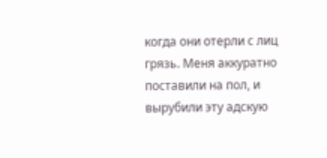когда они отерли с лиц грязь. Меня аккуратно поставили на пол, и вырубили эту адскую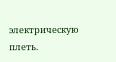электрическую плеть.